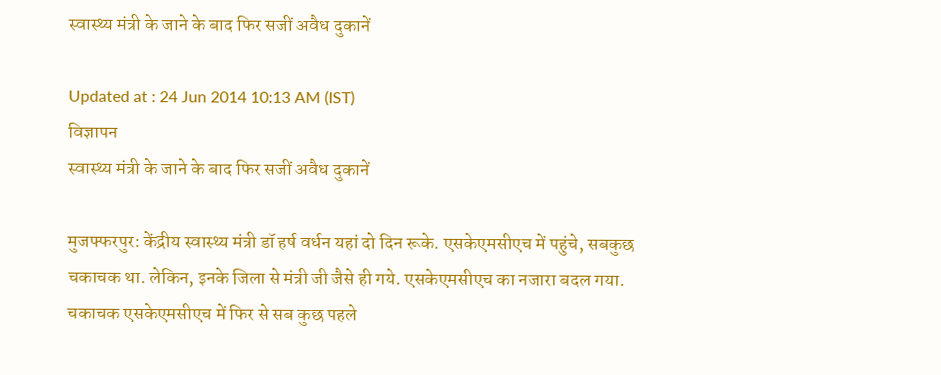स्वास्थ्य मंत्री के जाने के बाद फिर सजीं अवैध दुकानें

Updated at : 24 Jun 2014 10:13 AM (IST)
विज्ञापन
स्वास्थ्य मंत्री के जाने के बाद फिर सजीं अवैध दुकानें

मुजफ्फरपुर: केंद्रीय स्वास्थ्य मंत्री डॉ हर्ष वर्धन यहां दो दिन रूके. एसकेएमसीएच में पहुंचे, सबकुछ चकाचक था. लेकिन, इनके जिला से मंत्री जी जैसे ही गये. एसकेएमसीएच का नजारा बदल गया. चकाचक एसकेएमसीएच में फिर से सब कुछ पहले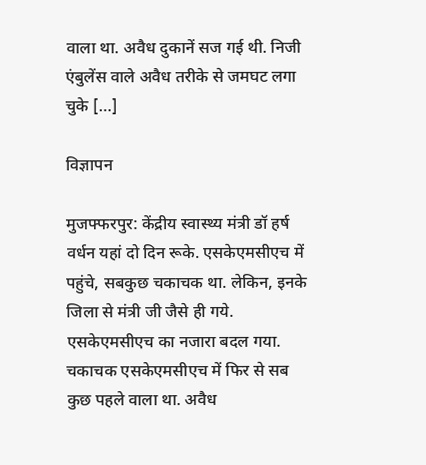वाला था. अवैध दुकानें सज गई थी. निजी एंबुलेंस वाले अवैध तरीके से जमघट लगा चुके […]

विज्ञापन

मुजफ्फरपुर: केंद्रीय स्वास्थ्य मंत्री डॉ हर्ष वर्धन यहां दो दिन रूके. एसकेएमसीएच में पहुंचे, सबकुछ चकाचक था. लेकिन, इनके जिला से मंत्री जी जैसे ही गये. एसकेएमसीएच का नजारा बदल गया. चकाचक एसकेएमसीएच में फिर से सब कुछ पहले वाला था. अवैध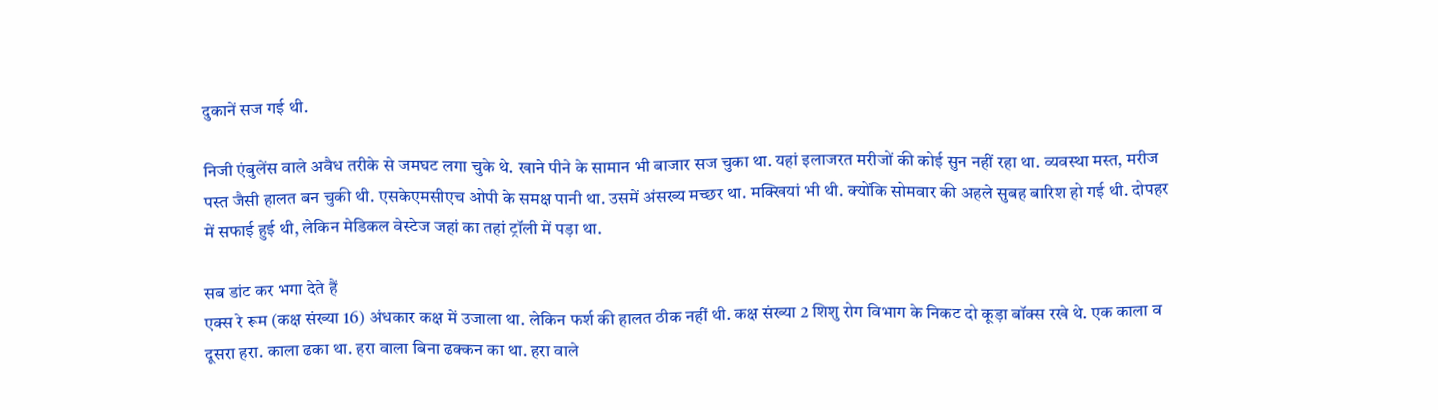दुकानें सज गई थी.

निजी एंबुलेंस वाले अवैध तरीके से जमघट लगा चुके थे. खाने पीने के सामान भी बाजार सज चुका था. यहां इलाजरत मरीजों की कोई सुन नहीं रहा था. व्यवस्था मस्त, मरीज पस्त जैसी हालत बन चुकी थी. एसकेएमसीएच ओपी के समक्ष पानी था. उसमें अंसख्य मच्छर था. मक्खियां भी थी. क्योंकि सोमवार की अहले सुबह बारिश हो गई थी. दोपहर में सफाई हुई थी, लेकिन मेडिकल वेस्टेज जहां का तहां ट्रॉली में पड़ा था.

सब डांट कर भगा देते हैं
एक्स रे रूम (कक्ष संख्या 16) अंधकार कक्ष में उजाला था. लेकिन फर्श की हालत ठीक नहीं थी. कक्ष संख्या 2 शिशु रोग विभाग के निकट दो कूड़ा बॉक्स रखे थे. एक काला व दूसरा हरा. काला ढका था. हरा वाला बिना ढक्कन का था. हरा वाले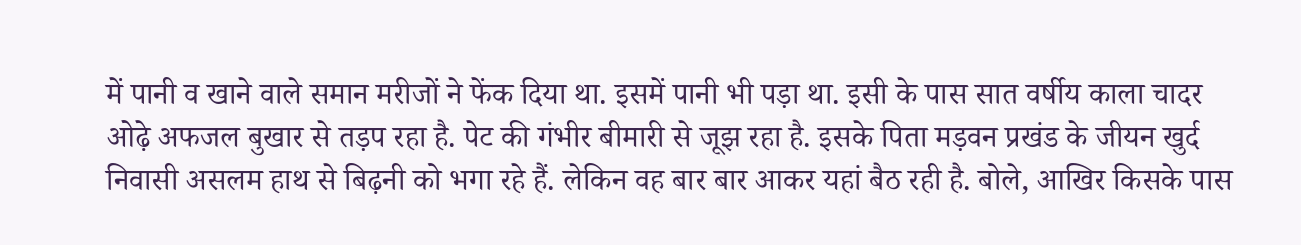में पानी व खाने वाले समान मरीजों ने फेंक दिया था. इसमें पानी भी पड़ा था. इसी के पास सात वर्षीय काला चादर ओढ़े अफजल बुखार से तड़प रहा है. पेट की गंभीर बीमारी से जूझ रहा है. इसके पिता मड़वन प्रखंड के जीयन खुर्द निवासी असलम हाथ से बिढ़नी को भगा रहे हैं. लेकिन वह बार बार आकर यहां बैठ रही है. बोले, आखिर किसके पास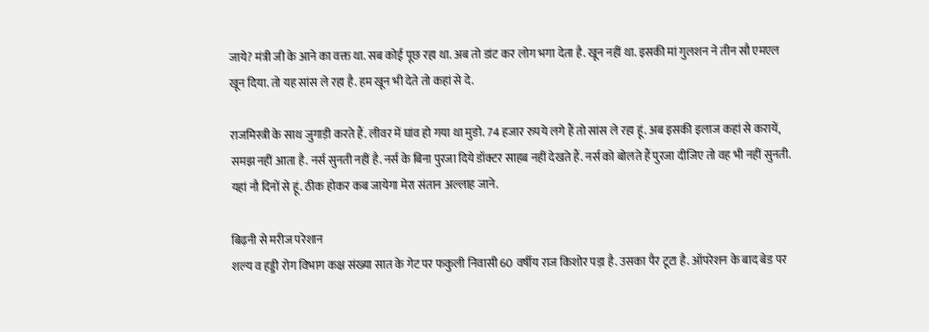जाये? मंत्री जी के आने का वक्त था. सब कोई पूछ रहा था. अब तो डांट कर लोग भगा देता है. खून नहीं था. इसकी मां गुलशन ने तीन सौ एमएल खून दिया. तो यह सांस ले रहा है. हम खून भी देते तो कहां से दे.

राजमिस्त्री के साथ जुगाड़ी करते हैं. लीवर में घांव हो गया था मुङो. 74 हजार रुपये लगे हैं तो सांस ले रहा हूं. अब इसकी इलाज कहां से करायें, समझ नहीं आता है. नर्स सुनती नहीं है. नर्स के बिना पुरजा दिये डॉक्टर साहब नहीं देखते हैं. नर्स को बोलते हैं पुरजा दीजिए तो वह भी नहीं सुनती. यहां नौ दिनों से हूं. ठीक होकर कब जायेगा मेरा संतान अल्लाह जाने.

बिढ़नी से मरीज परेशान
शल्य व हड्डी रोग विभाग कक्ष संख्या सात के गेट पर फकुली निवासी 60 वर्षीय राज किशोर पड़ा है. उसका पैर टूटा है. ऑपरेशन के बाद बेड पर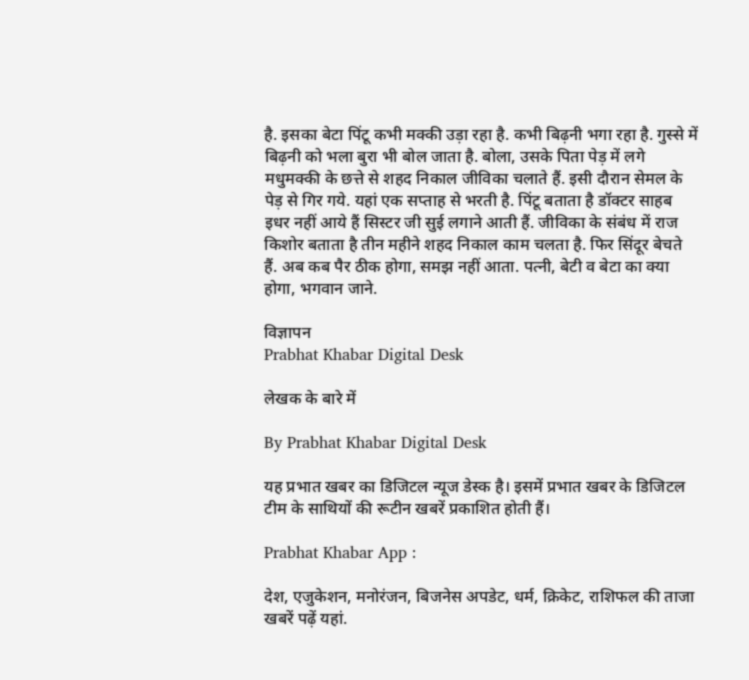है. इसका बेटा पिंटू कभी मक्की उड़ा रहा है. कभी बिढ़नी भगा रहा है. गुस्से में बिढ़नी को भला बुरा भी बोल जाता है. बोला, उसके पिता पेड़ में लगे मधुमक्की के छत्ते से शहद निकाल जीविका चलाते हैं. इसी दौरान सेमल के पेड़ से गिर गये. यहां एक सप्ताह से भरती है. पिंटू बताता है डॉक्टर साहब इधर नहीं आये हैं सिस्टर जी सुई लगाने आती हैं. जीविका के संबंध में राज किशोर बताता है तीन महीने शहद निकाल काम चलता है. फिर सिंदूर बेचते हैं. अब कब पैर ठीक होगा, समझ नहीं आता. पत्नी, बेटी व बेटा का क्या होगा, भगवान जाने.

विज्ञापन
Prabhat Khabar Digital Desk

लेखक के बारे में

By Prabhat Khabar Digital Desk

यह प्रभात खबर का डिजिटल न्यूज डेस्क है। इसमें प्रभात खबर के डिजिटल टीम के साथियों की रूटीन खबरें प्रकाशित होती हैं।

Prabhat Khabar App :

देश, एजुकेशन, मनोरंजन, बिजनेस अपडेट, धर्म, क्रिकेट, राशिफल की ताजा खबरें पढ़ें यहां.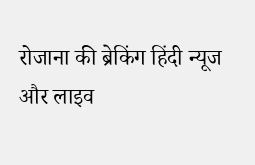रोजाना की ब्रेकिंग हिंदी न्यूज और लाइव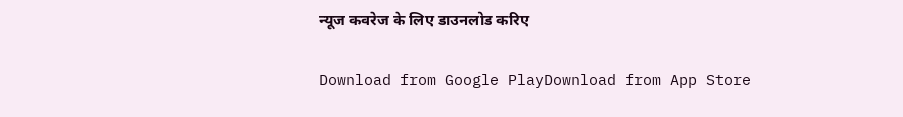न्यूज कवरेज के लिए डाउनलोड करिए

Download from Google PlayDownload from App Store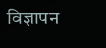विज्ञापन